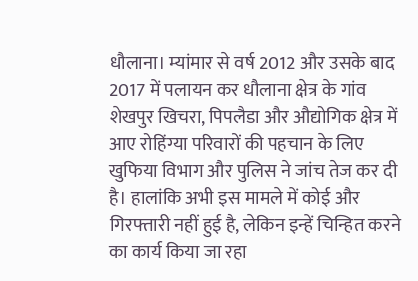धौलाना। म्यांमार से वर्ष 2012 और उसके बाद 2017 में पलायन कर धौलाना क्षेत्र के गांव शेखपुर खिचरा, पिपलैडा और औद्योगिक क्षेत्र में आए रोहिंग्या परिवारों की पहचान के लिए खुफिया विभाग और पुलिस ने जांच तेज कर दी है। हालांकि अभी इस मामले में कोई और गिरफ्तारी नहीं हुई है, लेकिन इन्हें चिन्हित करने का कार्य किया जा रहा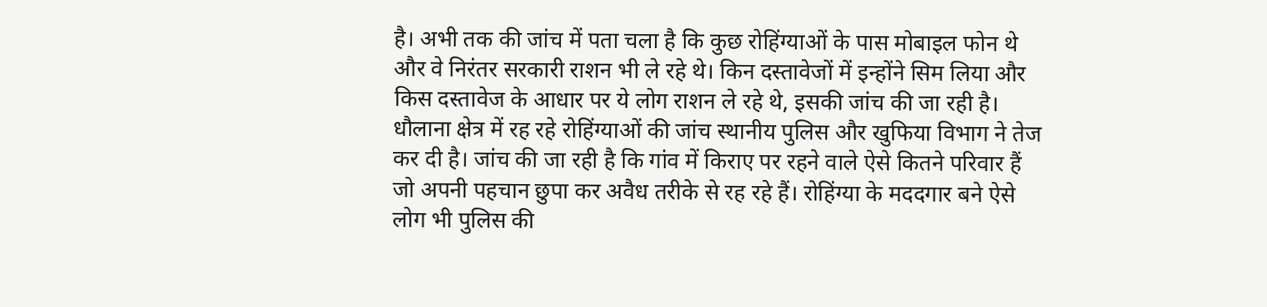है। अभी तक की जांच में पता चला है कि कुछ रोहिंग्याओं के पास मोबाइल फोन थे और वे निरंतर सरकारी राशन भी ले रहे थे। किन दस्तावेजों में इन्होंने सिम लिया और किस दस्तावेज के आधार पर ये लोग राशन ले रहे थे, इसकी जांच की जा रही है।
धौलाना क्षेत्र में रह रहे रोहिंग्याओं की जांच स्थानीय पुलिस और खुफिया विभाग ने तेज कर दी है। जांच की जा रही है कि गांव में किराए पर रहने वाले ऐसे कितने परिवार हैं जो अपनी पहचान छुपा कर अवैध तरीके से रह रहे हैं। रोहिंग्या के मददगार बने ऐसे लोग भी पुलिस की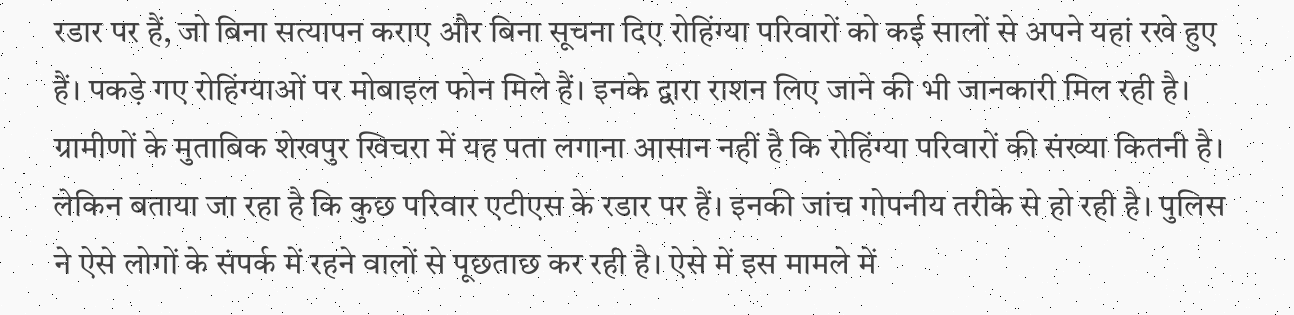रडार पर हैं, जो बिना सत्यापन कराए और बिना सूचना दिए रोहिंग्या परिवारों को कई सालों से अपने यहां रखे हुए हैं। पकड़े गए रोहिंग्याओं पर मोबाइल फोन मिले हैं। इनके द्वारा राशन लिए जाने की भी जानकारी मिल रही है।
ग्रामीणों के मुताबिक शेखपुर खिचरा में यह पता लगाना आसान नहीं है कि रोहिंग्या परिवारों की संख्या कितनी है। लेकिन बताया जा रहा है कि कुछ परिवार एटीएस के रडार पर हैं। इनकी जांच गोपनीय तरीके से हो रही है। पुलिस ने ऐसे लोगों के संपर्क में रहने वालों से पूछताछ कर रही है। ऐसे में इस मामले में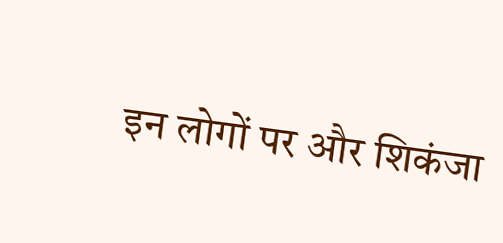इन लोगों पर और शिकंजा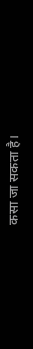कसा जा सकता है।